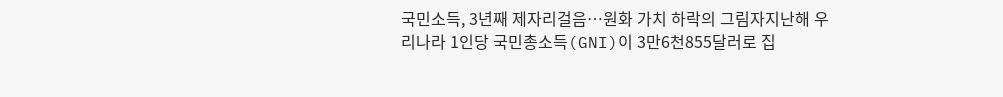국민소득, 3년째 제자리걸음…원화 가치 하락의 그림자지난해 우리나라 1인당 국민총소득(GNI)이 3만6천855달러로 집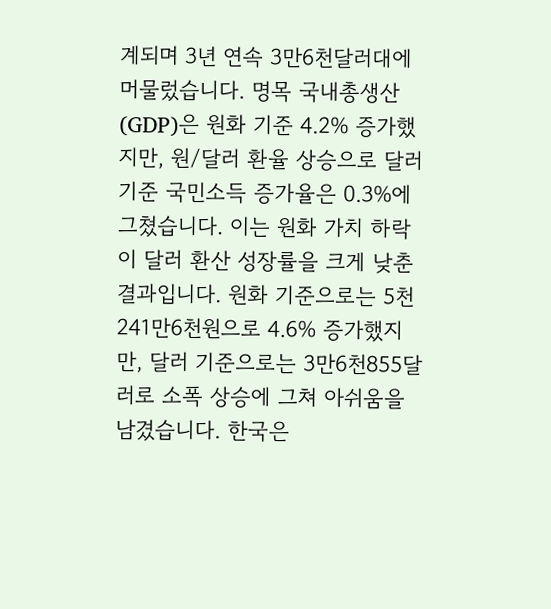계되며 3년 연속 3만6천달러대에 머물렀습니다. 명목 국내총생산(GDP)은 원화 기준 4.2% 증가했지만, 원/달러 환율 상승으로 달러 기준 국민소득 증가율은 0.3%에 그쳤습니다. 이는 원화 가치 하락이 달러 환산 성장률을 크게 낮춘 결과입니다. 원화 기준으로는 5천241만6천원으로 4.6% 증가했지만, 달러 기준으로는 3만6천855달러로 소폭 상승에 그쳐 아쉬움을 남겼습니다. 한국은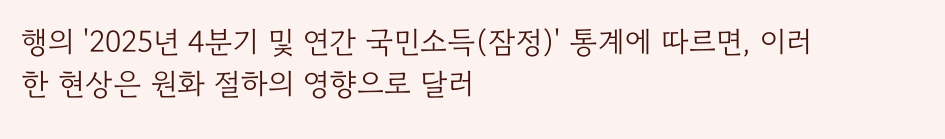행의 '2025년 4분기 및 연간 국민소득(잠정)' 통계에 따르면, 이러한 현상은 원화 절하의 영향으로 달러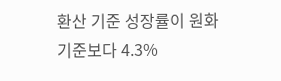환산 기준 성장률이 원화 기준보다 4.3%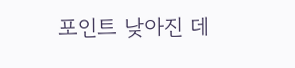포인트 낮아진 데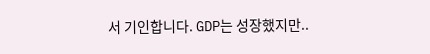서 기인합니다. GDP는 성장했지만..